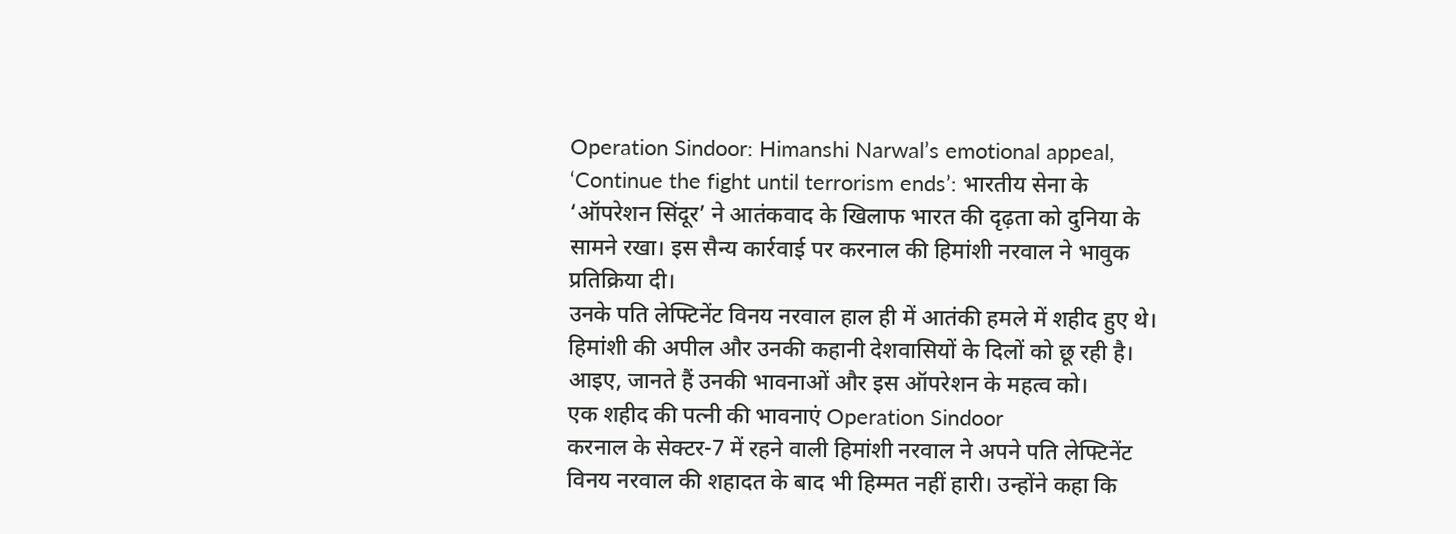Operation Sindoor: Himanshi Narwal’s emotional appeal, ‘Continue the fight until terrorism ends’: भारतीय सेना के ‘ऑपरेशन सिंदूर’ ने आतंकवाद के खिलाफ भारत की दृढ़ता को दुनिया के सामने रखा। इस सैन्य कार्रवाई पर करनाल की हिमांशी नरवाल ने भावुक प्रतिक्रिया दी।
उनके पति लेफ्टिनेंट विनय नरवाल हाल ही में आतंकी हमले में शहीद हुए थे। हिमांशी की अपील और उनकी कहानी देशवासियों के दिलों को छू रही है। आइए, जानते हैं उनकी भावनाओं और इस ऑपरेशन के महत्व को।
एक शहीद की पत्नी की भावनाएं Operation Sindoor
करनाल के सेक्टर-7 में रहने वाली हिमांशी नरवाल ने अपने पति लेफ्टिनेंट विनय नरवाल की शहादत के बाद भी हिम्मत नहीं हारी। उन्होंने कहा कि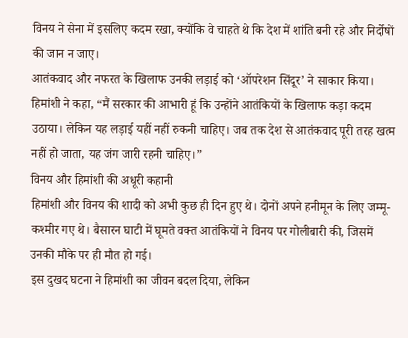विनय ने सेना में इसलिए कदम रखा, क्योंकि वे चाहते थे कि देश में शांति बनी रहे और निर्दोषों की जान न जाए।
आतंकवाद और नफरत के खिलाफ उनकी लड़ाई को ‘ऑपरेशन सिंदूर’ ने साकार किया। हिमांशी ने कहा, “मैं सरकार की आभारी हूं कि उन्होंने आतंकियों के खिलाफ कड़ा कदम उठाया। लेकिन यह लड़ाई यहीं नहीं रुकनी चाहिए। जब तक देश से आतंकवाद पूरी तरह खत्म नहीं हो जाता, यह जंग जारी रहनी चाहिए।”
विनय और हिमांशी की अधूरी कहानी
हिमांशी और विनय की शादी को अभी कुछ ही दिन हुए थे। दोनों अपने हनीमून के लिए जम्मू-कश्मीर गए थे। बैसारन घाटी में घूमते वक्त आतंकियों ने विनय पर गोलीबारी की, जिसमें उनकी मौके पर ही मौत हो गई।
इस दुखद घटना ने हिमांशी का जीवन बदल दिया, लेकिन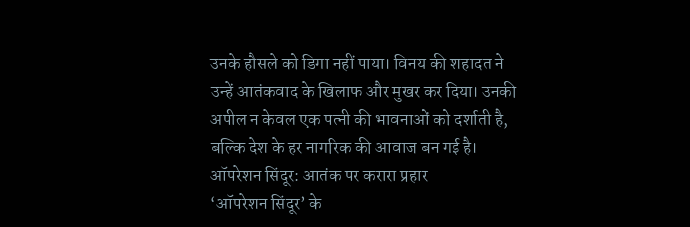उनके हौसले को डिगा नहीं पाया। विनय की शहादत ने उन्हें आतंकवाद के खिलाफ और मुखर कर दिया। उनकी अपील न केवल एक पत्नी की भावनाओं को दर्शाती है, बल्कि देश के हर नागरिक की आवाज बन गई है।
ऑपरेशन सिंदूर: आतंक पर करारा प्रहार
‘ऑपरेशन सिंदूर’ के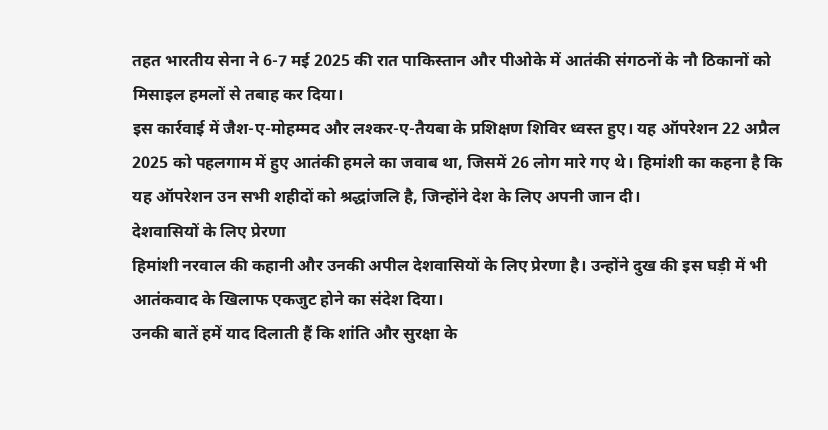तहत भारतीय सेना ने 6-7 मई 2025 की रात पाकिस्तान और पीओके में आतंकी संगठनों के नौ ठिकानों को मिसाइल हमलों से तबाह कर दिया।
इस कार्रवाई में जैश-ए-मोहम्मद और लश्कर-ए-तैयबा के प्रशिक्षण शिविर ध्वस्त हुए। यह ऑपरेशन 22 अप्रैल 2025 को पहलगाम में हुए आतंकी हमले का जवाब था, जिसमें 26 लोग मारे गए थे। हिमांशी का कहना है कि यह ऑपरेशन उन सभी शहीदों को श्रद्धांजलि है, जिन्होंने देश के लिए अपनी जान दी।
देशवासियों के लिए प्रेरणा
हिमांशी नरवाल की कहानी और उनकी अपील देशवासियों के लिए प्रेरणा है। उन्होंने दुख की इस घड़ी में भी आतंकवाद के खिलाफ एकजुट होने का संदेश दिया।
उनकी बातें हमें याद दिलाती हैं कि शांति और सुरक्षा के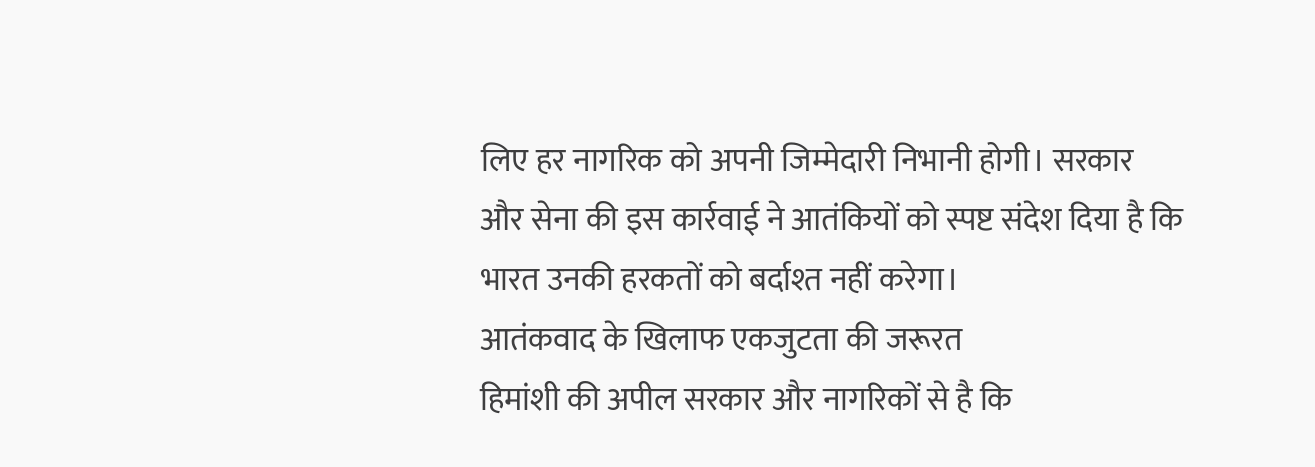लिए हर नागरिक को अपनी जिम्मेदारी निभानी होगी। सरकार और सेना की इस कार्रवाई ने आतंकियों को स्पष्ट संदेश दिया है कि भारत उनकी हरकतों को बर्दाश्त नहीं करेगा।
आतंकवाद के खिलाफ एकजुटता की जरूरत
हिमांशी की अपील सरकार और नागरिकों से है कि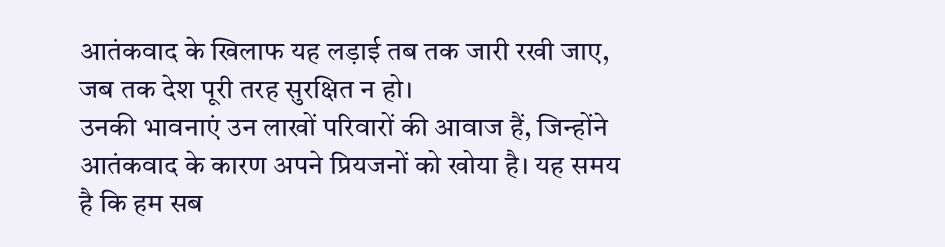आतंकवाद के खिलाफ यह लड़ाई तब तक जारी रखी जाए, जब तक देश पूरी तरह सुरक्षित न हो।
उनकी भावनाएं उन लाखों परिवारों की आवाज हैं, जिन्होंने आतंकवाद के कारण अपने प्रियजनों को खोया है। यह समय है कि हम सब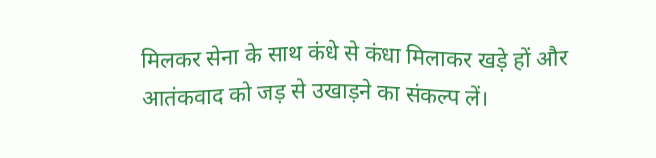मिलकर सेना के साथ कंधे से कंधा मिलाकर खड़े हों और आतंकवाद को जड़ से उखाड़ने का संकल्प लें।